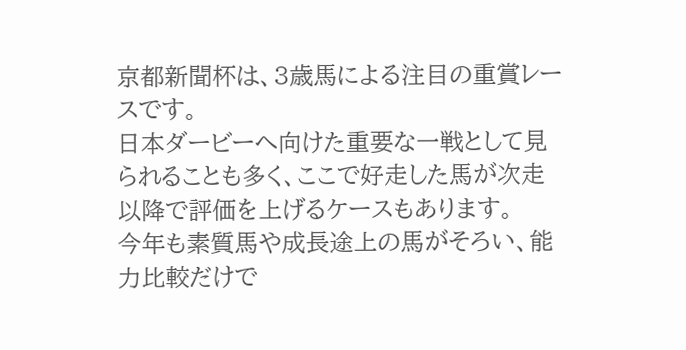京都新聞杯は、3歳馬による注目の重賞レースです。
日本ダービーへ向けた重要な一戦として見られることも多く、ここで好走した馬が次走以降で評価を上げるケースもあります。
今年も素質馬や成長途上の馬がそろい、能力比較だけで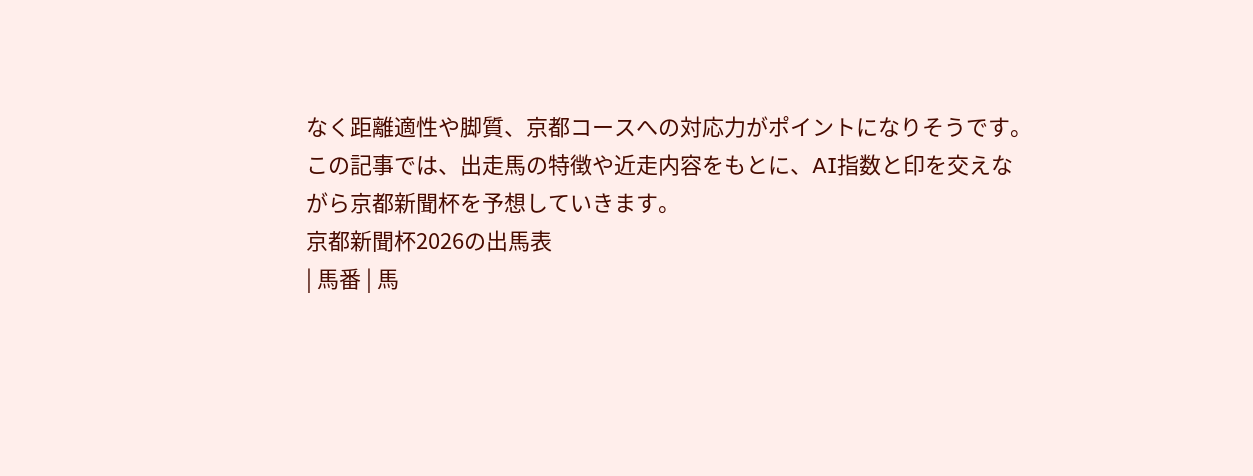なく距離適性や脚質、京都コースへの対応力がポイントになりそうです。
この記事では、出走馬の特徴や近走内容をもとに、AI指数と印を交えながら京都新聞杯を予想していきます。
京都新聞杯2026の出馬表
| 馬番 | 馬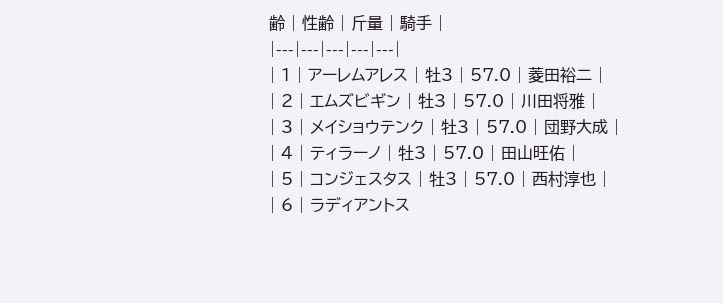齢 | 性齢 | 斤量 | 騎手 |
|---|---|---|---|---|
| 1 | アーレムアレス | 牡3 | 57.0 | 菱田裕二 |
| 2 | エムズビギン | 牡3 | 57.0 | 川田将雅 |
| 3 | メイショウテンク | 牡3 | 57.0 | 団野大成 |
| 4 | ティラーノ | 牡3 | 57.0 | 田山旺佑 |
| 5 | コンジェスタス | 牡3 | 57.0 | 西村淳也 |
| 6 | ラディアントス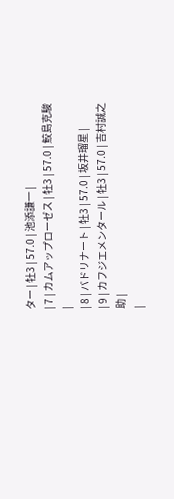ター | 牡3 | 57.0 | 池添謙一 |
| 7 | カムアップローゼス | 牡3 | 57.0 | 鮫島克駿 |
| 8 | バドリナート | 牡3 | 57.0 | 坂井瑠星 |
| 9 | カフジエメンタール | 牡3 | 57.0 | 吉村誠之助 |
|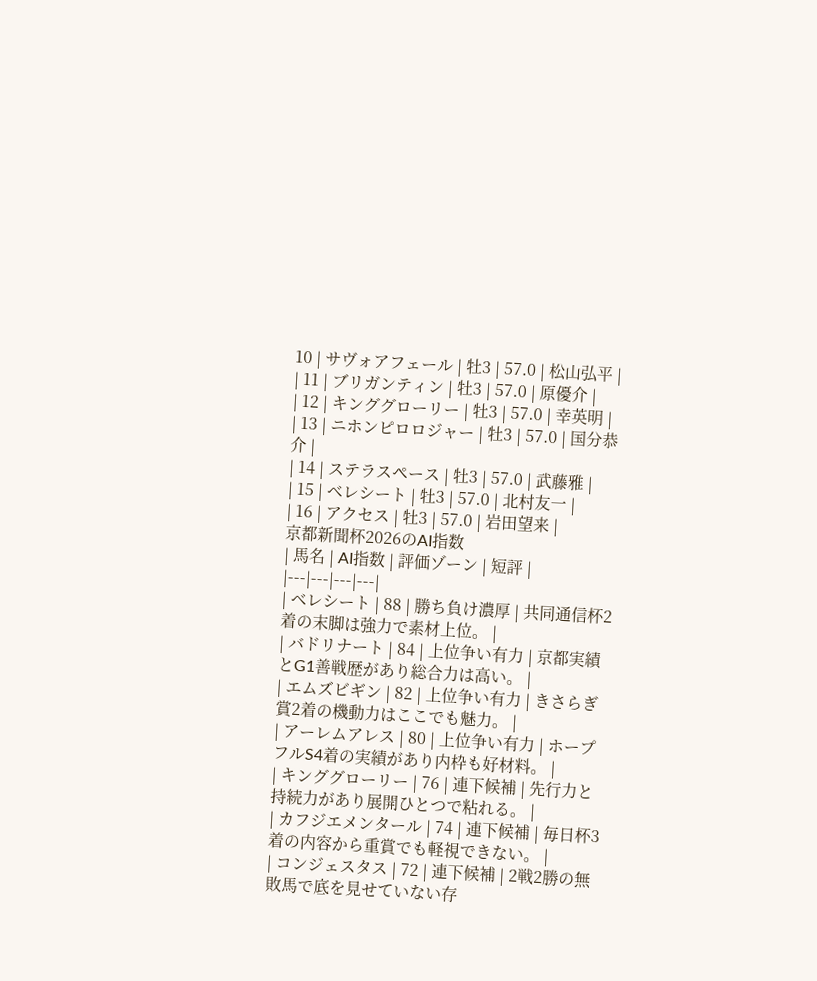10 | サヴォアフェール | 牡3 | 57.0 | 松山弘平 |
| 11 | ブリガンティン | 牡3 | 57.0 | 原優介 |
| 12 | キンググローリー | 牡3 | 57.0 | 幸英明 |
| 13 | ニホンピロロジャー | 牡3 | 57.0 | 国分恭介 |
| 14 | ステラスペース | 牡3 | 57.0 | 武藤雅 |
| 15 | ベレシート | 牡3 | 57.0 | 北村友一 |
| 16 | アクセス | 牡3 | 57.0 | 岩田望来 |
京都新聞杯2026のAI指数
| 馬名 | AI指数 | 評価ゾーン | 短評 |
|---|---|---|---|
| ベレシート | 88 | 勝ち負け濃厚 | 共同通信杯2着の末脚は強力で素材上位。 |
| バドリナート | 84 | 上位争い有力 | 京都実績とG1善戦歴があり総合力は高い。 |
| エムズビギン | 82 | 上位争い有力 | きさらぎ賞2着の機動力はここでも魅力。 |
| アーレムアレス | 80 | 上位争い有力 | ホープフルS4着の実績があり内枠も好材料。 |
| キンググローリー | 76 | 連下候補 | 先行力と持続力があり展開ひとつで粘れる。 |
| カフジエメンタール | 74 | 連下候補 | 毎日杯3着の内容から重賞でも軽視できない。 |
| コンジェスタス | 72 | 連下候補 | 2戦2勝の無敗馬で底を見せていない存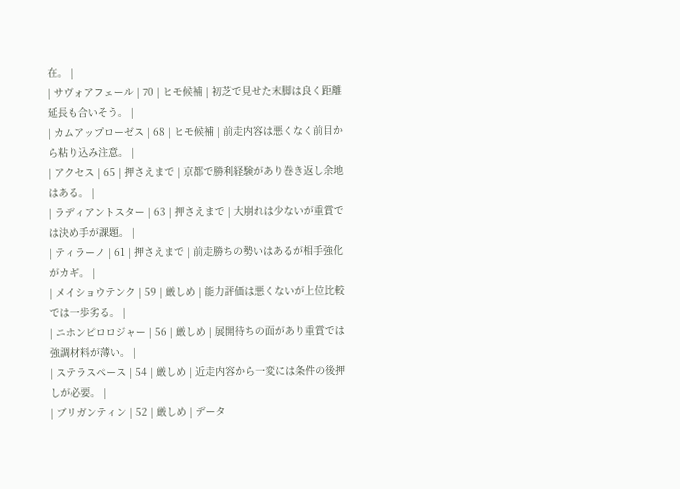在。 |
| サヴォアフェール | 70 | ヒモ候補 | 初芝で見せた末脚は良く距離延長も合いそう。 |
| カムアップローゼス | 68 | ヒモ候補 | 前走内容は悪くなく前目から粘り込み注意。 |
| アクセス | 65 | 押さえまで | 京都で勝利経験があり巻き返し余地はある。 |
| ラディアントスター | 63 | 押さえまで | 大崩れは少ないが重賞では決め手が課題。 |
| ティラーノ | 61 | 押さえまで | 前走勝ちの勢いはあるが相手強化がカギ。 |
| メイショウテンク | 59 | 厳しめ | 能力評価は悪くないが上位比較では一歩劣る。 |
| ニホンピロロジャー | 56 | 厳しめ | 展開待ちの面があり重賞では強調材料が薄い。 |
| ステラスペース | 54 | 厳しめ | 近走内容から一変には条件の後押しが必要。 |
| ブリガンティン | 52 | 厳しめ | データ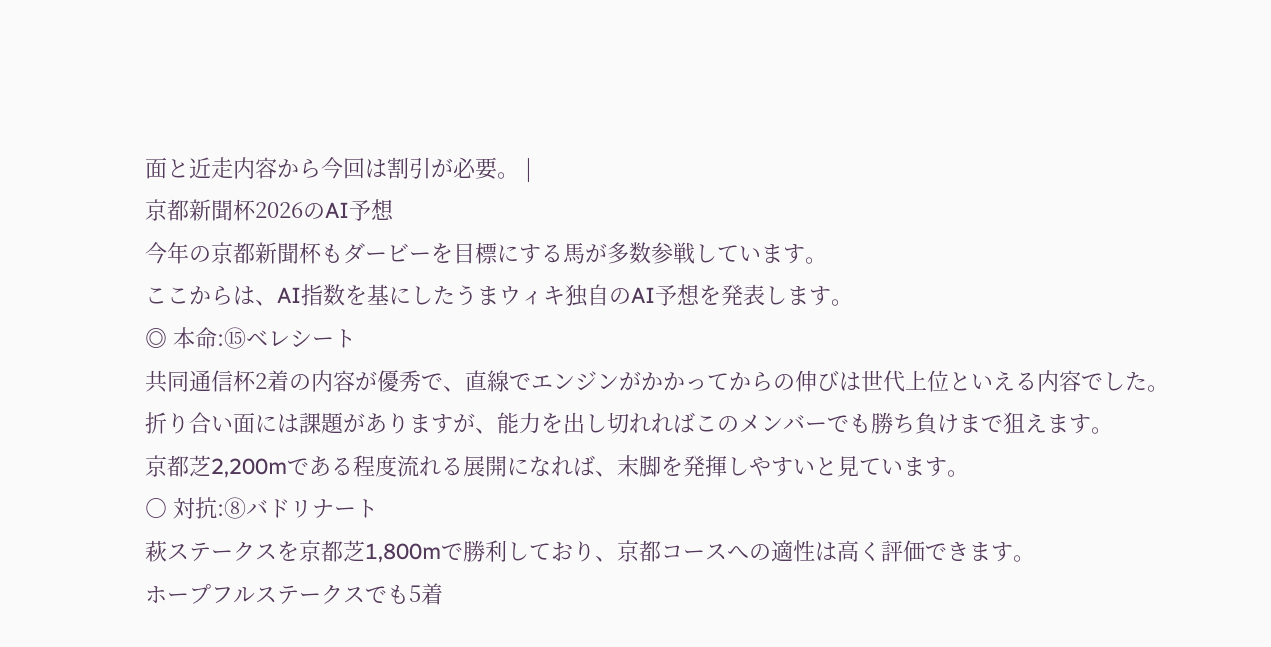面と近走内容から今回は割引が必要。 |
京都新聞杯2026のAI予想
今年の京都新聞杯もダービーを目標にする馬が多数参戦しています。
ここからは、AI指数を基にしたうまウィキ独自のAI予想を発表します。
◎ 本命:⑮ベレシート
共同通信杯2着の内容が優秀で、直線でエンジンがかかってからの伸びは世代上位といえる内容でした。
折り合い面には課題がありますが、能力を出し切れればこのメンバーでも勝ち負けまで狙えます。
京都芝2,200mである程度流れる展開になれば、末脚を発揮しやすいと見ています。
○ 対抗:⑧バドリナート
萩ステークスを京都芝1,800mで勝利しており、京都コースへの適性は高く評価できます。
ホープフルステークスでも5着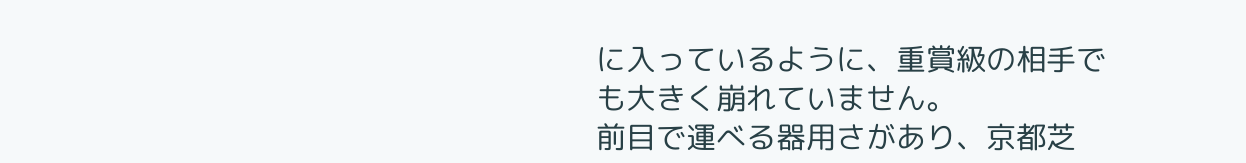に入っているように、重賞級の相手でも大きく崩れていません。
前目で運べる器用さがあり、京都芝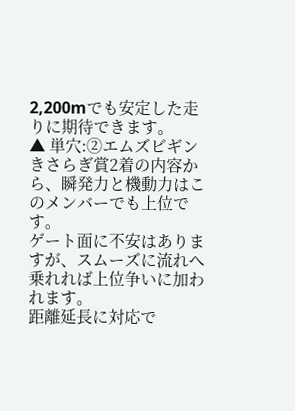2,200mでも安定した走りに期待できます。
▲ 単穴:②エムズビギン
きさらぎ賞2着の内容から、瞬発力と機動力はこのメンバーでも上位です。
ゲート面に不安はありますが、スムーズに流れへ乗れれば上位争いに加われます。
距離延長に対応で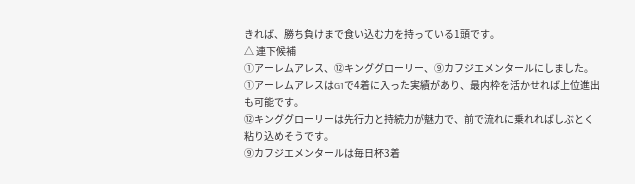きれば、勝ち負けまで食い込む力を持っている1頭です。
△ 連下候補
①アーレムアレス、⑫キンググローリー、⑨カフジエメンタールにしました。
①アーレムアレスはG1で4着に入った実績があり、最内枠を活かせれば上位進出も可能です。
⑫キンググローリーは先行力と持続力が魅力で、前で流れに乗れればしぶとく粘り込めそうです。
⑨カフジエメンタールは毎日杯3着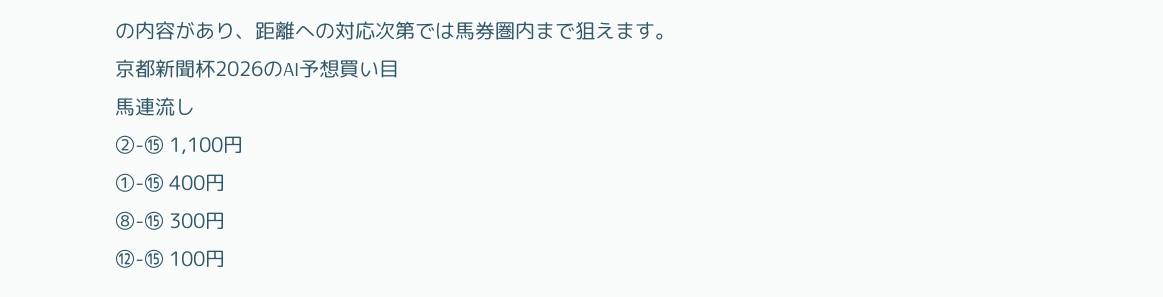の内容があり、距離への対応次第では馬券圏内まで狙えます。
京都新聞杯2026のAI予想買い目
馬連流し
②-⑮ 1,100円
①-⑮ 400円
⑧-⑮ 300円
⑫-⑮ 100円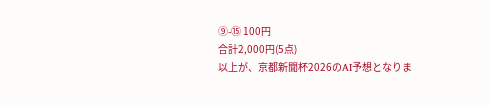⑨-⑮ 100円
合計2,000円(5点)
以上が、京都新聞杯2026のAI予想となりま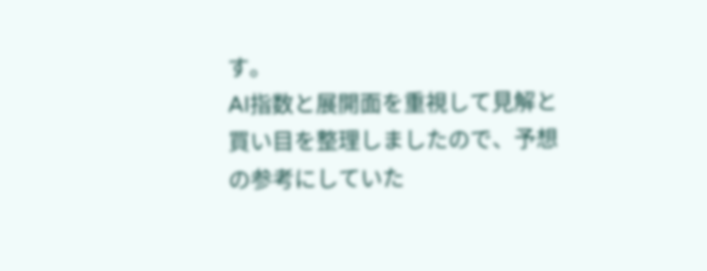す。
AI指数と展開面を重視して見解と買い目を整理しましたので、予想の参考にしていた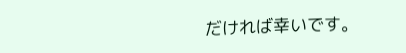だければ幸いです。